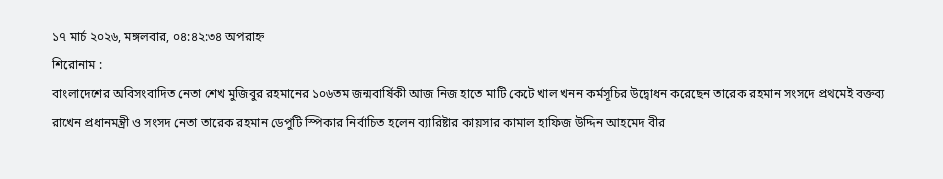১৭ মার্চ ২০২৬, মঙ্গলবার, ০৪:৪২:৩৪ অপরাহ্ন
শিরোনাম :
বাংলাদেশের অবিসংবাদিত নেতা শেখ মুজিবুর রহমানের ১০৬তম জন্মবার্ষিকী আজ নিজ হাতে মাটি কেটে খাল খনন কর্মসূচির উদ্বোধন করেছেন তারেক রহমান সংসদে প্রথমেই বক্তব্য রাখেন প্রধানমন্ত্রী ও সংসদ নেতা তারেক রহমান ডেপুটি স্পিকার নির্বাচিত হলেন ব্যারিষ্টার কায়সার কামাল হাফিজ উদ্দিন আহমেদ বীর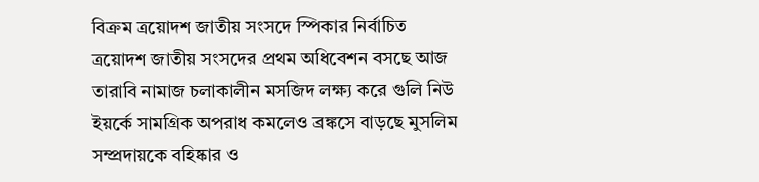বিক্রম ত্রয়োদশ জাতীয় সংসদে স্পিকার নির্বাচিত ত্রয়োদশ জাতীয় সংসদের প্রথম অধিবেশন বসছে আজ তারাবি নামাজ চলাকালীন মসজিদ লক্ষ্য করে গুলি নিউ ইয়র্কে সামগ্রিক অপরাধ কমলেও ব্রঙ্কসে বাড়ছে মুসলিম সম্প্রদায়কে বহিষ্কার ও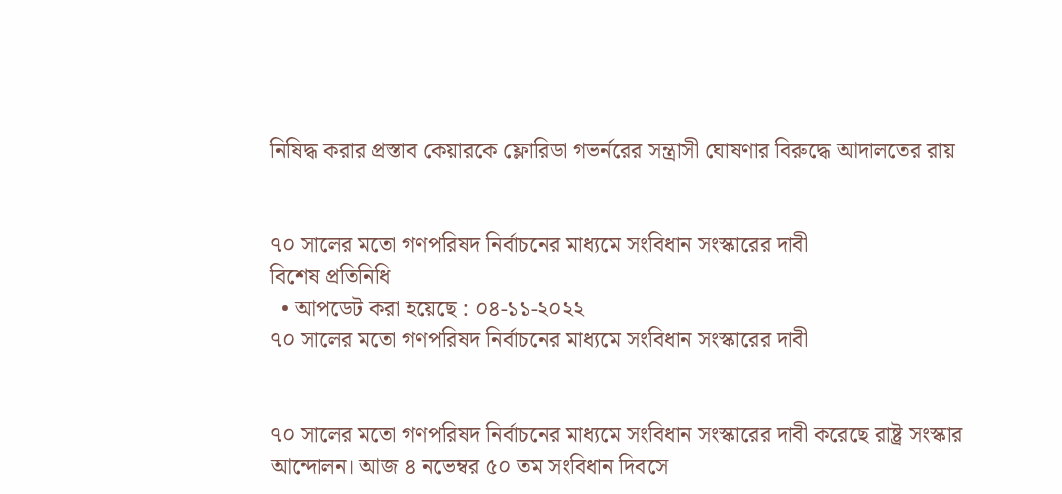নিষিদ্ধ করার প্রস্তাব কেয়ারকে ফ্লোরিডা গভর্নরের সন্ত্রাসী ঘোষণার বিরুদ্ধে আদালতের রায়


৭০ সালের মতো গণপরিষদ নির্বাচনের মাধ্যমে সংবিধান সংস্কারের দাবী
বিশেষ প্রতিনিধি
  • আপডেট করা হয়েছে : ০৪-১১-২০২২
৭০ সালের মতো গণপরিষদ নির্বাচনের মাধ্যমে সংবিধান সংস্কারের দাবী


৭০ সালের মতো গণপরিষদ নির্বাচনের মাধ্যমে সংবিধান সংস্কারের দাবী করেছে রাষ্ট্র সংস্কার আন্দোলন। আজ ৪ নভেম্বর ৫০ তম সংবিধান দিবসে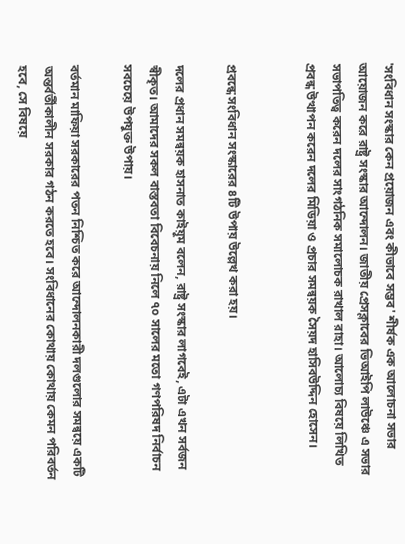'সংবিধান সংস্কার কেন প্রয়োজন এবং কীভাবে সম্ভব' শীর্ষক এক আলোচনা সভার আয়োজন করে রাষ্ট্র সংস্কার আন্দোলন। জাতীয় প্রেসক্লাবের ভিআইপি লাউঞ্চে এ সভার সভাপতিত্ব করেন দলের সাংগঠনিক সমালোচক রাখাল রাহা। আলোচ্য বিষয়ে লিখিত প্রবন্ধ উত্থাপন করেন দলের মিডিয়া ও প্রচার সমন্বয়ক সৈয়দ হাসিবউদ্দিন হোসেন।


প্রবন্ধে সংবিধান সংস্কারের ৪টি উপায় উল্লেখ করা হয়।

দলের প্রধান সমন্বয়ক হাসনাত কাইয়ূম বলেন, রাষ্ট্র সংস্কার লাগবেই, এটা এখন সর্বজন স্বীকৃত। আমাদের সকল বাস্তবতা বিবেচনায় নিলে ৭০ সালের মতো গণপরিষদ নির্বাচন সবচেয়ে উপযুক্ত উপায়।

বর্তমান মাফিয়া সরকারের পতন নিশ্চিত করে আন্দোলনকারী দলগুলোর সমন্বয়ে একটি অন্তর্বর্তীকালীন সরকার গঠন করতে হবে। সংবিধানের কোথায় কোথায় কেমন পরিবর্তন হবে, সে বিষয়ে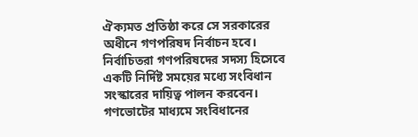ঐক্যমত প্রতিষ্ঠা করে সে সরকারের অধীনে গণপরিষদ নির্বাচন হবে। নির্বাচিতরা গণপরিষদের সদস্য হিসেবে একটি নির্দিষ্ট সময়ের মধ্যে সংবিধান সংস্কারের দায়িত্ব পালন করবেন। গণভোটের মাধ্যমে সংবিধানের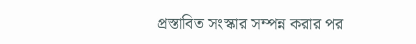প্রস্তাবিত সংস্কার সম্পন্ন করার পর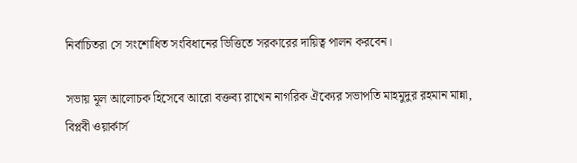নির্বাচিতরা সে সংশোধিত সংবিধানের ভিত্তিতে সরকারের দায়িত্ব পালন করবেন।

সভায় মূল আলোচক হিসেবে আরো বক্তব্য রাখেন নাগরিক ঐক্যের সভাপতি মাহমুদুর রহমান মান্না, বিপ্লবী ওয়ার্কার্স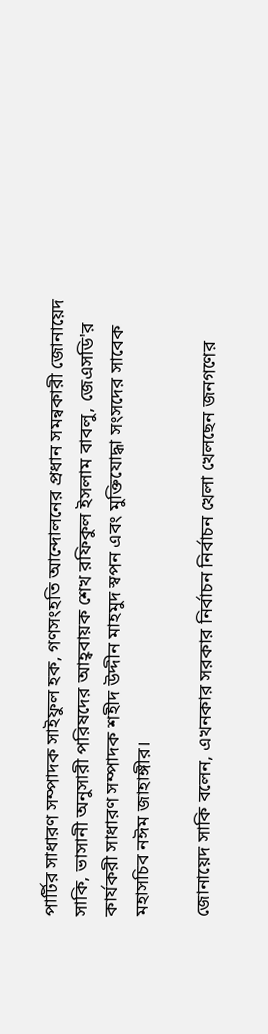পার্টির সাধারণ সম্পাদক সাইফুল হক, গণসংহতি আন্দোলনের প্রধান সমন্বকারী জোনায়েদ সাকি, ভাসানী অনুসারী পরিষদের আহ্ববায়ক শেখ রফিকুল ইসলাম বাবলু, জেএসডি'র কার্যকরী সাধারণ সম্পাদক শহীদ উদ্দীন মাহমুদ স্বপন এবং মুক্তিযোদ্ধা সংসদের সাবেক মহাসচিব নঈম জাহাঙ্গীর।

জোনায়েদ সাকি বলেন, এখনকার সরকার নির্বাচন নির্বাচন খেলা খেলছেন জনগণের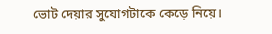ভোট দেয়ার সুযোগটাকে কেড়ে নিয়ে।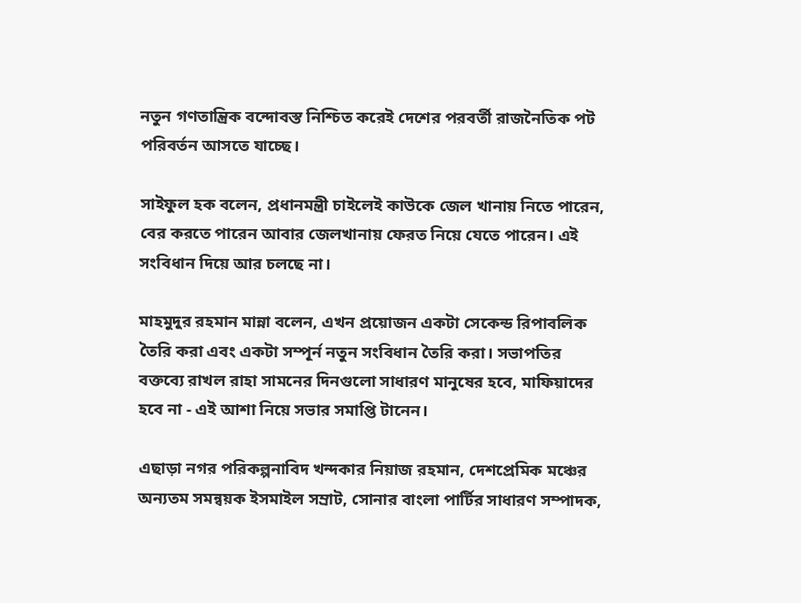নতুন গণতান্ত্রিক বন্দোবস্ত নিশ্চিত করেই দেশের পরবর্তী রাজনৈতিক পট পরিবর্তন আসতে যাচ্ছে।

সাইফুল হক বলেন, প্রধানমন্ত্রী চাইলেই কাউকে জেল খানায় নিতে পারেন, বের করতে পারেন আবার জেলখানায় ফেরত নিয়ে যেতে পারেন। এই সংবিধান দিয়ে আর চলছে না।

মাহমুদুর রহমান মান্না বলেন, এখন প্রয়োজন একটা সেকেন্ড রিপাবলিক তৈরি করা এবং একটা সম্পূর্ন নতুন সংবিধান তৈরি করা। সভাপতির বক্তব্যে রাখল রাহা সামনের দিনগুলো সাধারণ মানুষের হবে, মাফিয়াদের হবে না - এই আশা নিয়ে সভার সমাপ্তি টানেন।

এছাড়া নগর পরিকল্পনাবিদ খন্দকার নিয়াজ রহমান, দেশপ্রেমিক মঞ্চের অন্যতম সমন্বয়ক ইসমাইল সম্রাট, সোনার বাংলা পার্টির সাধারণ সম্পাদক,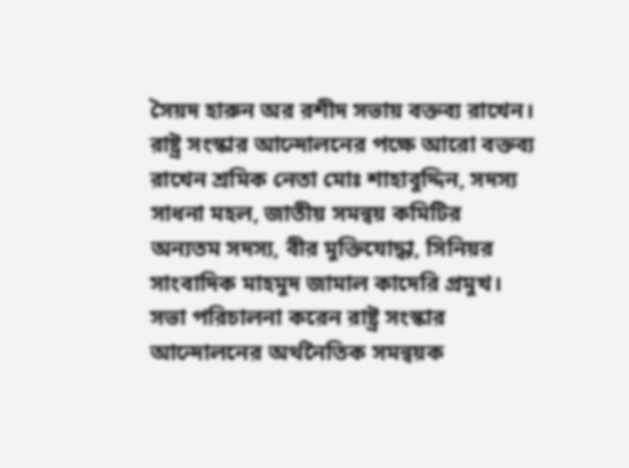সৈয়দ হারুন অর রশীদ সভায় বক্তব্য রাখেন। রাষ্ট্র সংস্কার আন্দোলনের পক্ষে আরো বক্তব্য রাখেন শ্রমিক নেতা মোঃ শাহাবুদ্দিন, সদস্য সাধনা মহল, জাতীয় সমন্বয় কমিটির অন্যতম সদস্য, বীর মুক্তিযোদ্ধা, সিনিয়র সাংবাদিক মাহমুদ জামাল কাদেরি প্রমুখ। সভা পরিচালনা করেন রাষ্ট্র সংস্কার আন্দোলনের অর্থনৈতিক সমন্বয়ক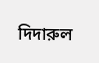দিদারুল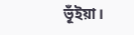ভূঁইয়া।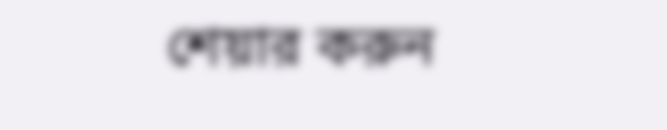শেয়ার করুন